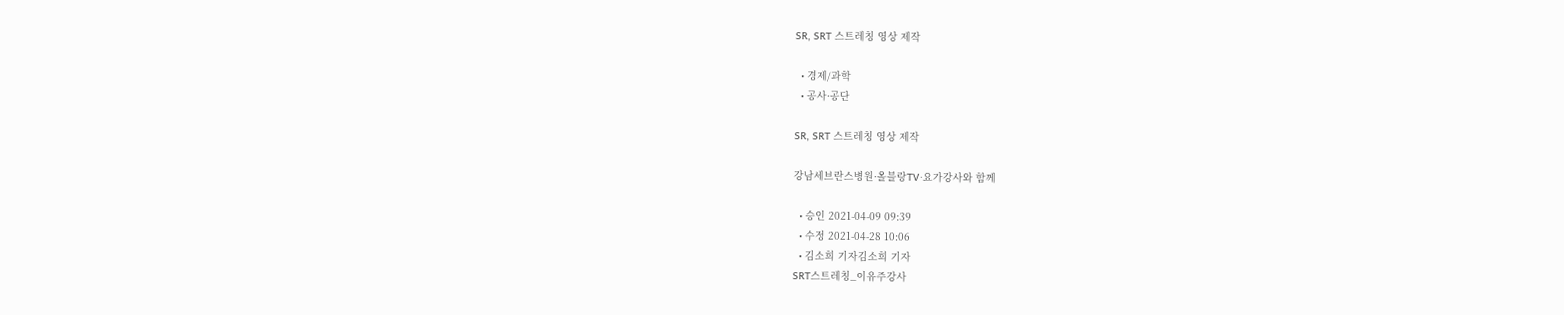SR, SRT 스트레칭 영상 제작

  • 경제/과학
  • 공사·공단

SR, SRT 스트레칭 영상 제작

강남세브란스병원·올블랑TV·요가강사와 함께

  • 승인 2021-04-09 09:39
  • 수정 2021-04-28 10:06
  • 김소희 기자김소희 기자
SRT스트레칭_이유주강사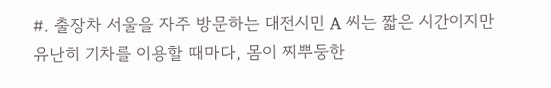#. 출장차 서울을 자주 방문하는 대전시민 A 씨는 짧은 시간이지만 유난히 기차를 이용할 때마다, 몸이 찌뿌둥한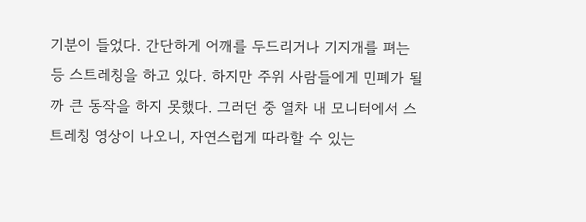기분이 들었다. 간단하게 어깨를 두드리거나 기지개를 펴는 등 스트레칭을 하고 있다. 하지만 주위 사람들에게 민폐가 될까 큰 동작을 하지 못했다. 그러던 중 열차 내 모니터에서 스트레칭 영상이 나오니, 자연스럽게 따라할 수 있는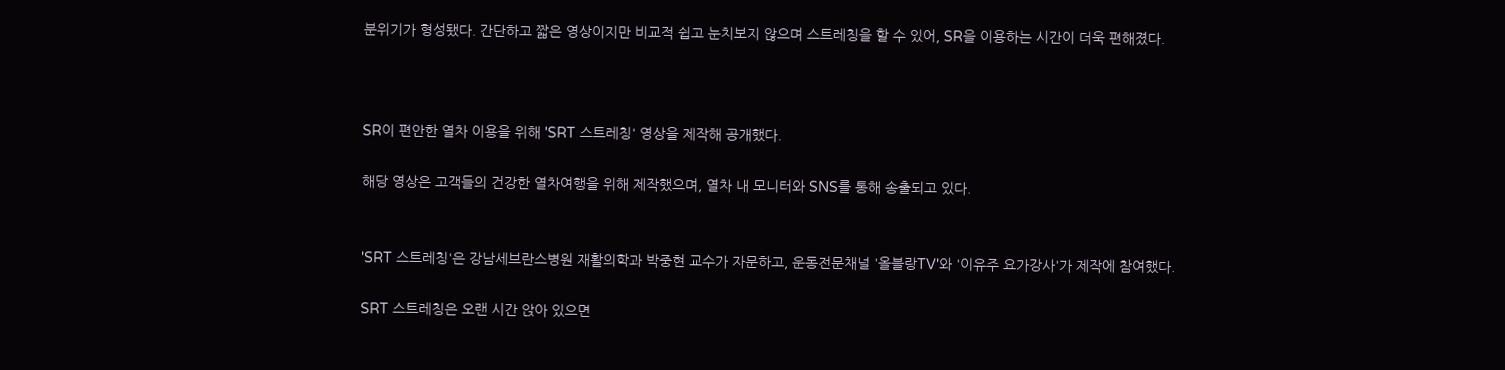분위기가 형성됐다. 간단하고 짧은 영상이지만 비교적 쉽고 눈치보지 않으며 스트레칭을 할 수 있어, SR을 이용하는 시간이 더욱 편해졌다.



SR이 편안한 열차 이용을 위해 'SRT 스트레칭' 영상을 제작해 공개했다.

해당 영상은 고객들의 건강한 열차여행을 위해 제작했으며, 열차 내 모니터와 SNS를 통해 송출되고 있다.


'SRT 스트레칭'은 강남세브란스병원 재활의학과 박중현 교수가 자문하고, 운동전문채널 '올블랑TV'와 '이유주 요가강사'가 제작에 참여했다.

SRT 스트레칭은 오랜 시간 앉아 있으면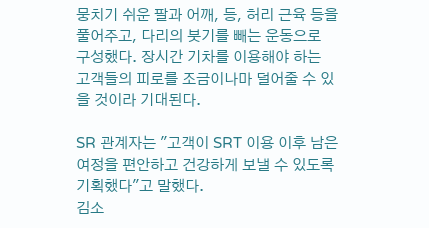뭉치기 쉬운 팔과 어깨, 등, 허리 근육 등을 풀어주고, 다리의 붓기를 빼는 운동으로 구성했다. 장시간 기차를 이용해야 하는 고객들의 피로를 조금이나마 덜어줄 수 있을 것이라 기대된다.

SR 관계자는 "고객이 SRT 이용 이후 남은 여정을 편안하고 건강하게 보낼 수 있도록 기획했다"고 말했다.
김소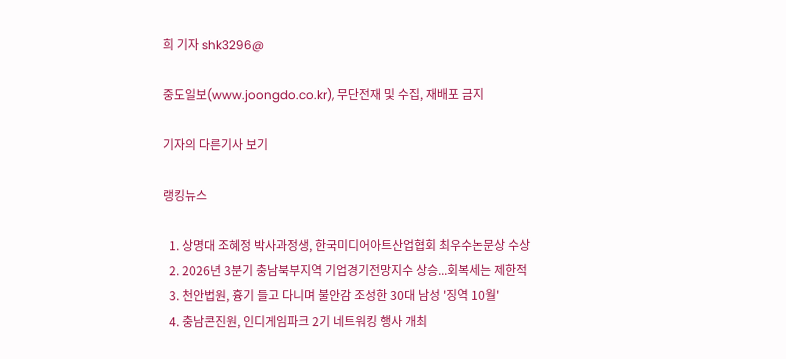희 기자 shk3296@

중도일보(www.joongdo.co.kr), 무단전재 및 수집, 재배포 금지

기자의 다른기사 보기

랭킹뉴스

  1. 상명대 조혜정 박사과정생, 한국미디어아트산업협회 최우수논문상 수상
  2. 2026년 3분기 충남북부지역 기업경기전망지수 상승...회복세는 제한적
  3. 천안법원, 흉기 들고 다니며 불안감 조성한 30대 남성 '징역 10월'
  4. 충남콘진원, 인디게임파크 2기 네트워킹 행사 개최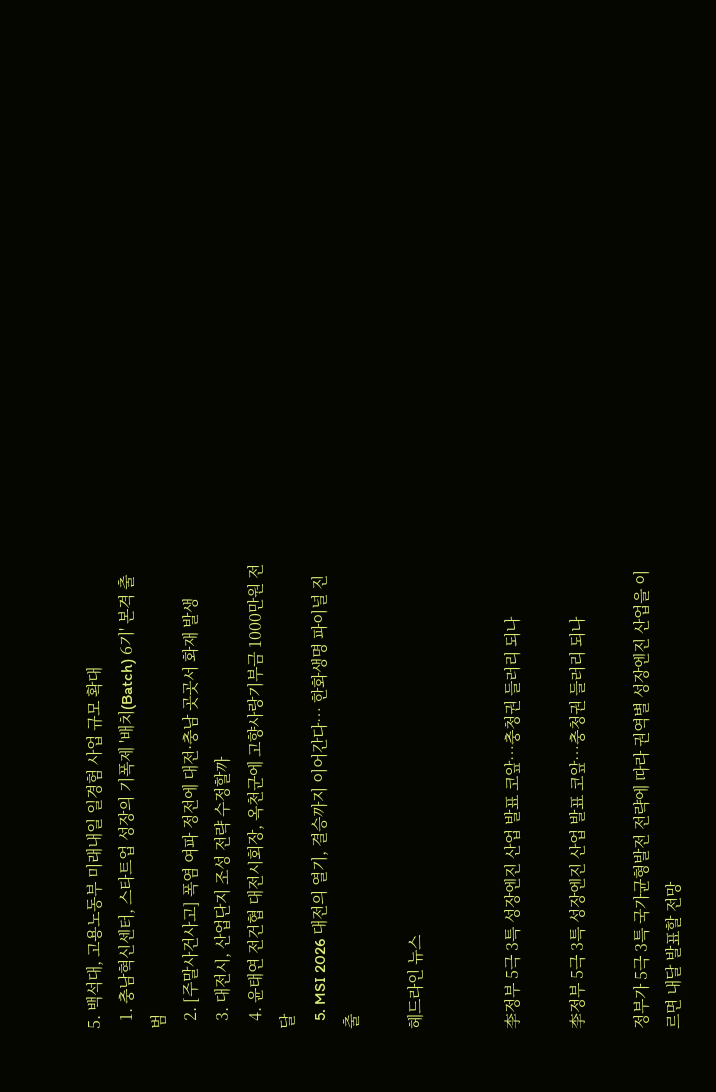5. 백석대, 고용노동부 미래내일 일경험 사업 규모 확대
  1. 충남혁신센터, 스타트업 성장의 기폭제 '배치(Batch) 6기' 본격 출범
  2. [주말사건사고] 폭염 여파 정전에 대전·충남 곳곳서 화재 발생
  3. 대전시, 산업단지 조성 전략 수정할까
  4. 윤태연 전건협 대전시회장, 옥천군에 고향사랑기부금 1000만원 전달
  5. MSI 2026 대전의 열기, 결승까지 이어간다… 한화생명 파이널 진출

헤드라인 뉴스


李정부 5극 3특 성장엔진 산업 발표 코앞…충청권 들러리 되나

李정부 5극 3특 성장엔진 산업 발표 코앞…충청권 들러리 되나

정부가 5극 3특 국가균형발전 전략에 따라 권역별 성장엔진 산업을 이르면 내달 발표할 전망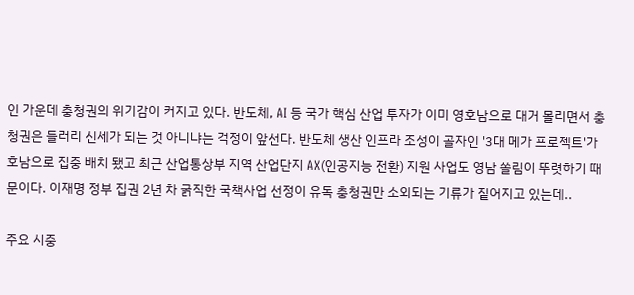인 가운데 충청권의 위기감이 커지고 있다. 반도체, AI 등 국가 핵심 산업 투자가 이미 영호남으로 대거 몰리면서 충청권은 들러리 신세가 되는 것 아니냐는 걱정이 앞선다. 반도체 생산 인프라 조성이 골자인 '3대 메가 프로젝트'가 호남으로 집중 배치 됐고 최근 산업통상부 지역 산업단지 AX(인공지능 전환) 지원 사업도 영남 쏠림이 뚜렷하기 때문이다. 이재명 정부 집권 2년 차 굵직한 국책사업 선정이 유독 충청권만 소외되는 기류가 짙어지고 있는데..

주요 시중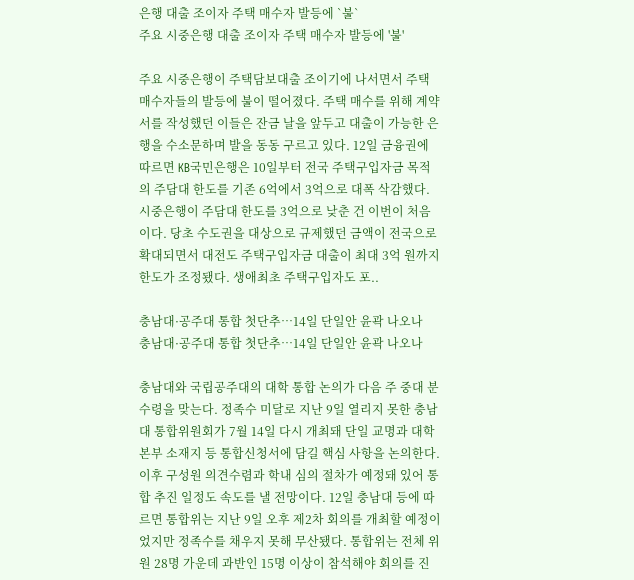은행 대출 조이자 주택 매수자 발등에 `불`
주요 시중은행 대출 조이자 주택 매수자 발등에 '불'

주요 시중은행이 주택담보대출 조이기에 나서면서 주택 매수자들의 발등에 불이 떨어졌다. 주택 매수를 위해 계약서를 작성했던 이들은 잔금 날을 앞두고 대출이 가능한 은행을 수소문하며 발을 동동 구르고 있다. 12일 금융권에 따르면 KB국민은행은 10일부터 전국 주택구입자금 목적의 주담대 한도를 기존 6억에서 3억으로 대폭 삭감했다. 시중은행이 주담대 한도를 3억으로 낮춘 건 이번이 처음이다. 당초 수도권을 대상으로 규제했던 금액이 전국으로 확대되면서 대전도 주택구입자금 대출이 최대 3억 원까지 한도가 조정됐다. 생애최초 주택구입자도 포..

충남대·공주대 통합 첫단추…14일 단일안 윤곽 나오나
충남대·공주대 통합 첫단추…14일 단일안 윤곽 나오나

충남대와 국립공주대의 대학 통합 논의가 다음 주 중대 분수령을 맞는다. 정족수 미달로 지난 9일 열리지 못한 충남대 통합위원회가 7월 14일 다시 개최돼 단일 교명과 대학본부 소재지 등 통합신청서에 담길 핵심 사항을 논의한다. 이후 구성원 의견수렴과 학내 심의 절차가 예정돼 있어 통합 추진 일정도 속도를 낼 전망이다. 12일 충남대 등에 따르면 통합위는 지난 9일 오후 제2차 회의를 개최할 예정이었지만 정족수를 채우지 못해 무산됐다. 통합위는 전체 위원 28명 가운데 과반인 15명 이상이 참석해야 회의를 진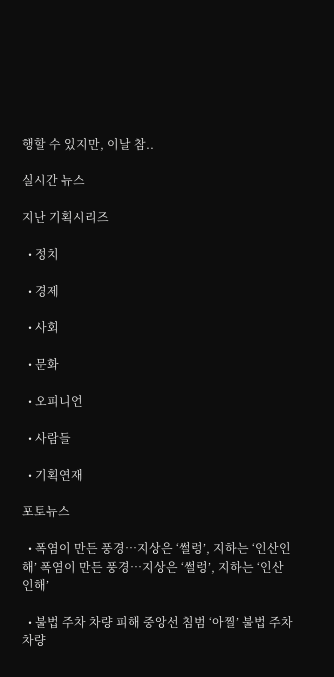행할 수 있지만, 이날 참..

실시간 뉴스

지난 기획시리즈

  • 정치

  • 경제

  • 사회

  • 문화

  • 오피니언

  • 사람들

  • 기획연재

포토뉴스

  • 폭염이 만든 풍경…지상은 ‘썰렁’, 지하는 ‘인산인해’ 폭염이 만든 풍경…지상은 ‘썰렁’, 지하는 ‘인산인해’

  • 불법 주차 차량 피해 중앙선 침범 ‘아찔’ 불법 주차 차량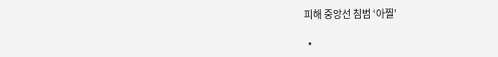피해 중앙선 침범 ‘아찔’

  •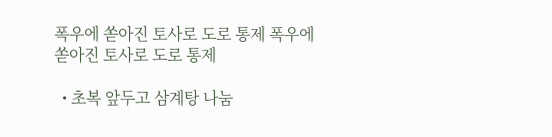폭우에 쏟아진 토사로 도로 통제 폭우에 쏟아진 토사로 도로 통제

  • 초복 앞두고 삼계탕 나눔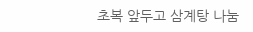초복 앞두고 삼계탕 나눔